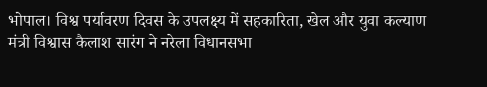भोपाल। विश्व पर्यावरण दिवस के उपलक्ष्य में सहकारिता, खेल और युवा कल्याण मंत्री विश्वास कैलाश सारंग ने नरेला विधानसभा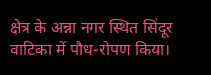क्षेत्र के अन्ना नगर स्थित सिंदूर वाटिका में पौध-रोपण किया।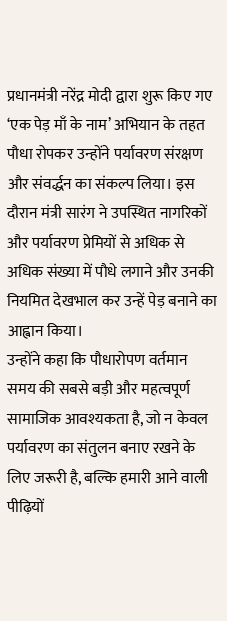प्रधानमंत्री नरेंद्र मोदी द्वारा शुरू किए गए ‘एक पेड़ माँ के नाम’ अभियान के तहत पौधा रोपकर उन्होंने पर्यावरण संरक्षण और संवर्द्धन का संकल्प लिया। इस दौरान मंत्री सारंग ने उपस्थित नागरिकों और पर्यावरण प्रेमियों से अधिक से अधिक संख्या में पौधे लगाने और उनकी नियमित देखभाल कर उन्हें पेड़ बनाने का आह्वान किया।
उन्होंने कहा कि पौधारोपण वर्तमान समय की सबसे बड़ी और महत्वपूर्ण सामाजिक आवश्यकता है, जो न केवल पर्यावरण का संतुलन बनाए रखने के लिए जरूरी है, बल्कि हमारी आने वाली पीढ़ियों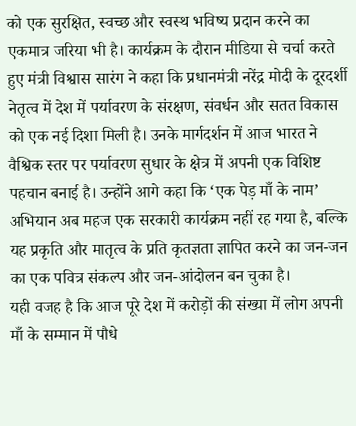को एक सुरक्षित, स्वच्छ और स्वस्थ भविष्य प्रदान करने का एकमात्र जरिया भी है। कार्यक्रम के दौरान मीडिया से चर्चा करते हुए मंत्री विश्वास सारंग ने कहा कि प्रधानमंत्री नरेंद्र मोदी के दूरदर्शी नेतृत्व में देश में पर्यावरण के संरक्षण, संवर्धन और सतत विकास को एक नई दिशा मिली है। उनके मार्गदर्शन में आज भारत ने वैश्विक स्तर पर पर्यावरण सुधार के क्षेत्र में अपनी एक विशिष्ट पहचान बनाई है। उन्होंने आगे कहा कि ‘एक पेड़ माँ के नाम’ अभियान अब महज एक सरकारी कार्यक्रम नहीं रह गया है, बल्कि यह प्रकृति और मातृत्व के प्रति कृतज्ञता ज्ञापित करने का जन-जन का एक पवित्र संकल्प और जन-आंदोलन बन चुका है।
यही वजह है कि आज पूरे देश में करोड़ों की संख्या में लोग अपनी माँ के सम्मान में पौधे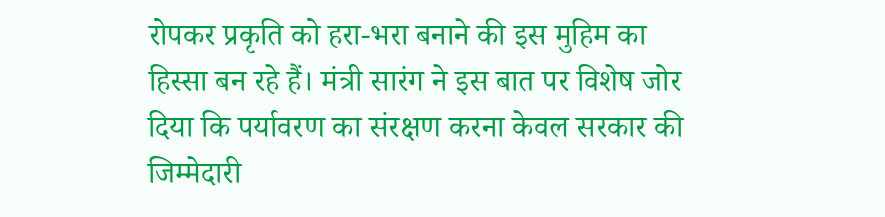रोपकर प्रकृति को हरा-भरा बनाने की इस मुहिम का हिस्सा बन रहे हैं। मंत्री सारंग ने इस बात पर विशेष जोर दिया कि पर्यावरण का संरक्षण करना केवल सरकार की जिम्मेदारी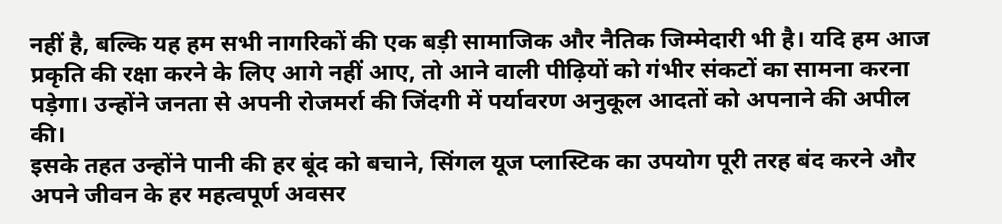नहीं है, बल्कि यह हम सभी नागरिकों की एक बड़ी सामाजिक और नैतिक जिम्मेदारी भी है। यदि हम आज प्रकृति की रक्षा करने के लिए आगे नहीं आए, तो आने वाली पीढ़ियों को गंभीर संकटों का सामना करना पड़ेगा। उन्होंने जनता से अपनी रोजमर्रा की जिंदगी में पर्यावरण अनुकूल आदतों को अपनाने की अपील की।
इसके तहत उन्होंने पानी की हर बूंद को बचाने, सिंगल यूज प्लास्टिक का उपयोग पूरी तरह बंद करने और अपने जीवन के हर महत्वपूर्ण अवसर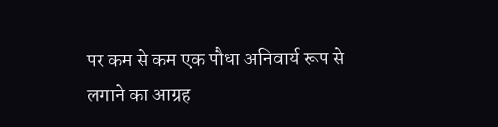पर कम से कम एक पौधा अनिवार्य रूप से लगाने का आग्रह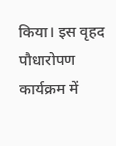किया। इस वृहद पौधारोपण कार्यक्रम में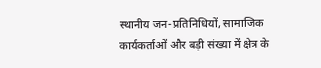स्थानीय जन-प्रतिनिधियों, सामाजिक कार्यकर्ताओं और बड़ी संख्या में क्षेत्र के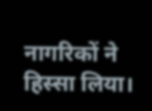नागरिकों ने हिस्सा लिया।